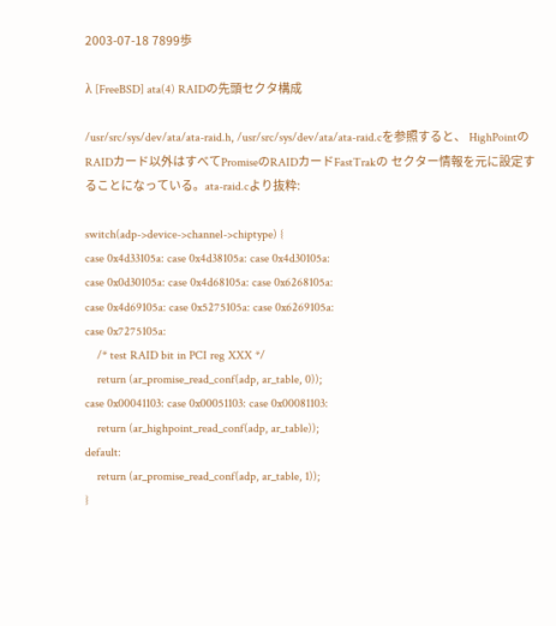2003-07-18 7899歩

λ [FreeBSD] ata(4) RAIDの先頭セクタ構成

/usr/src/sys/dev/ata/ata-raid.h, /usr/src/sys/dev/ata/ata-raid.cを参照すると、 HighPointのRAIDカード以外はすべてPromiseのRAIDカードFastTrakの セクター情報を元に設定することになっている。ata-raid.cより抜粋:

switch(adp->device->channel->chiptype) {
case 0x4d33105a: case 0x4d38105a: case 0x4d30105a:
case 0x0d30105a: case 0x4d68105a: case 0x6268105a:
case 0x4d69105a: case 0x5275105a: case 0x6269105a:
case 0x7275105a:
    /* test RAID bit in PCI reg XXX */
    return (ar_promise_read_conf(adp, ar_table, 0));
case 0x00041103: case 0x00051103: case 0x00081103:
    return (ar_highpoint_read_conf(adp, ar_table));
default:
    return (ar_promise_read_conf(adp, ar_table, 1));
}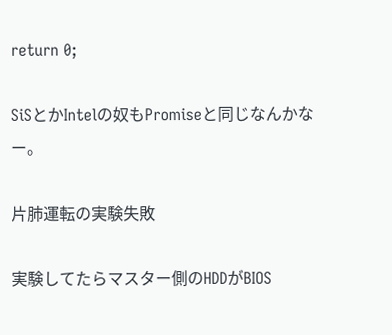return 0;

SiSとかIntelの奴もPromiseと同じなんかなー。

片肺運転の実験失敗

実験してたらマスター側のHDDがBIOS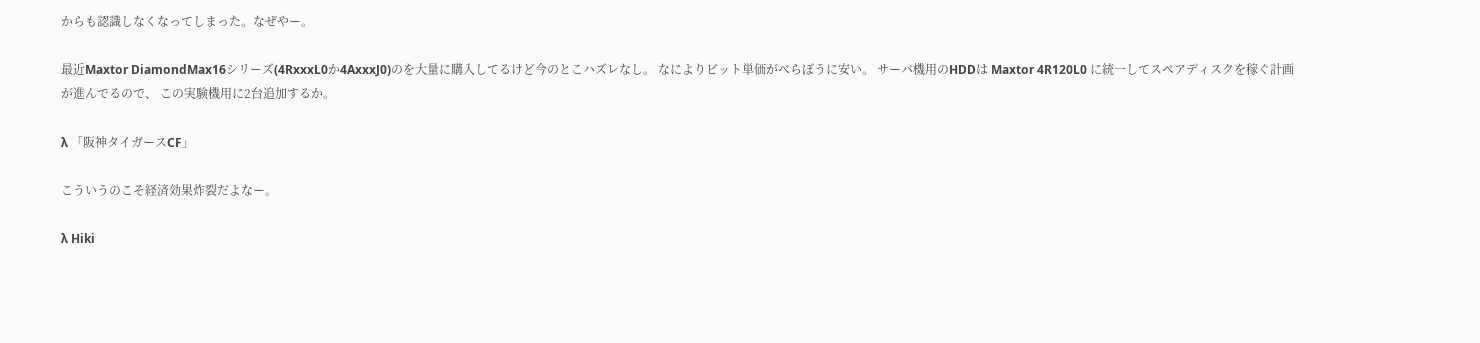からも認識しなくなってしまった。なぜやー。

最近Maxtor DiamondMax16シリーズ(4RxxxL0か4AxxxJ0)のを大量に購入してるけど今のとこハズレなし。 なによりビット単価がべらぼうに安い。 サーバ機用のHDDは Maxtor 4R120L0 に統一してスペアディスクを稼ぐ計画が進んでるので、 この実験機用に2台追加するか。

λ 「阪神タイガースCF」

こういうのこそ経済効果炸裂だよなー。

λ Hiki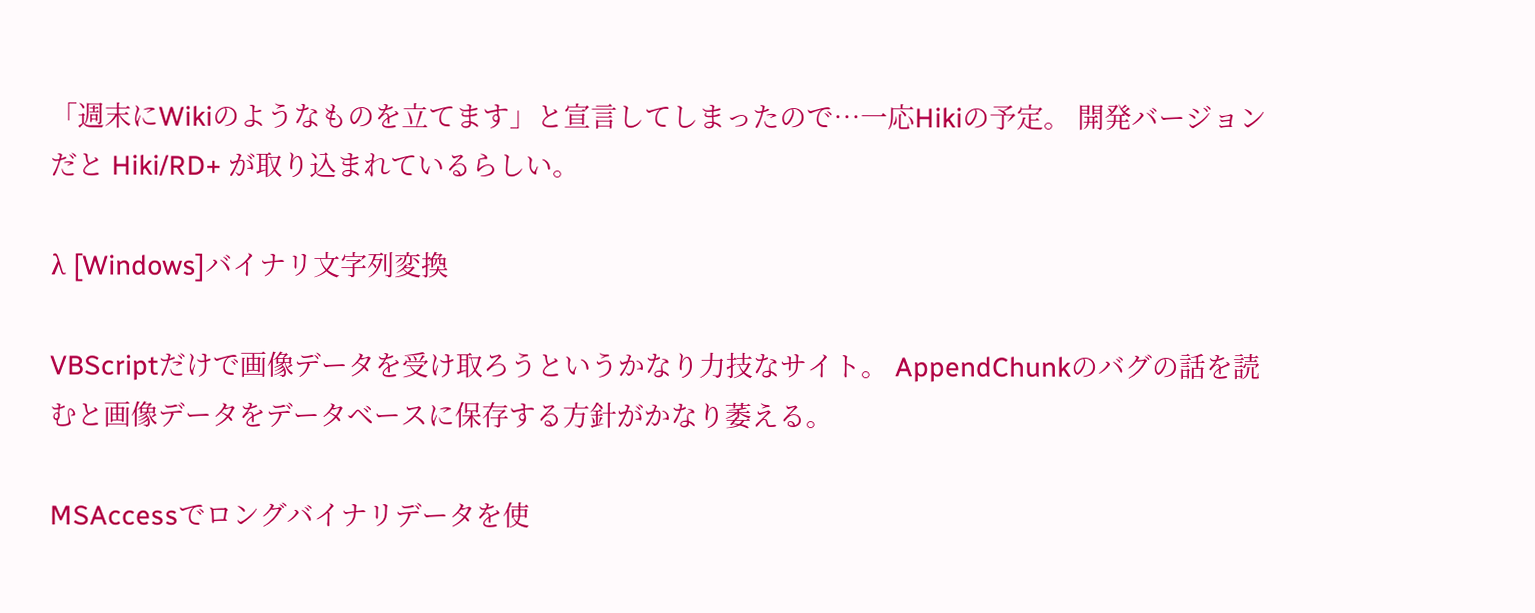「週末にWikiのようなものを立てます」と宣言してしまったので…一応Hikiの予定。 開発バージョンだと Hiki/RD+ が取り込まれているらしい。

λ [Windows]バイナリ文字列変換

VBScriptだけで画像データを受け取ろうというかなり力技なサイト。 AppendChunkのバグの話を読むと画像データをデータベースに保存する方針がかなり萎える。

MSAccessでロングバイナリデータを使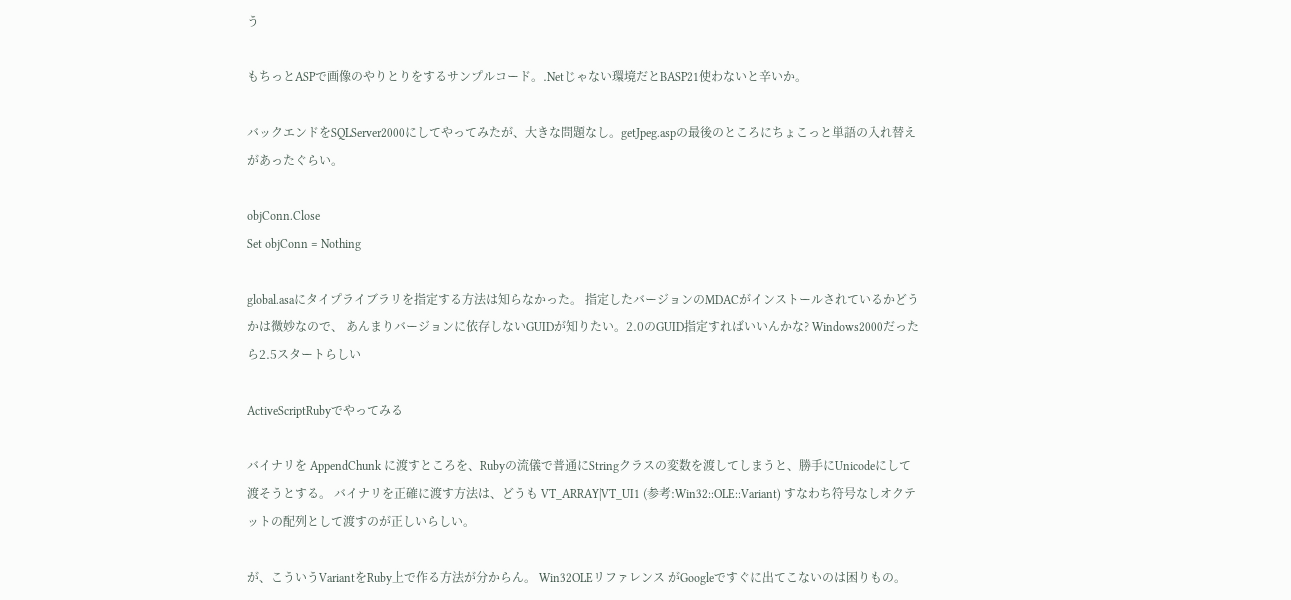う

もちっとASPで画像のやりとりをするサンプルコード。.Netじゃない環境だとBASP21使わないと辛いか。

バックエンドをSQLServer2000にしてやってみたが、大きな問題なし。getJpeg.aspの最後のところにちょこっと単語の入れ替えがあったぐらい。

objConn.Close
Set objConn = Nothing

global.asaにタイプライブラリを指定する方法は知らなかった。 指定したバージョンのMDACがインストールされているかどうかは微妙なので、 あんまりバージョンに依存しないGUIDが知りたい。2.0のGUID指定すればいいんかな? Windows2000だったら2.5スタートらしい

ActiveScriptRubyでやってみる

バイナリを AppendChunk に渡すところを、Rubyの流儀で普通にStringクラスの変数を渡してしまうと、勝手にUnicodeにして渡そうとする。 バイナリを正確に渡す方法は、どうも VT_ARRAY|VT_UI1 (参考:Win32::OLE::Variant) すなわち符号なしオクテットの配列として渡すのが正しいらしい。

が、こういうVariantをRuby上で作る方法が分からん。 Win32OLEリファレンス がGoogleですぐに出てこないのは困りもの。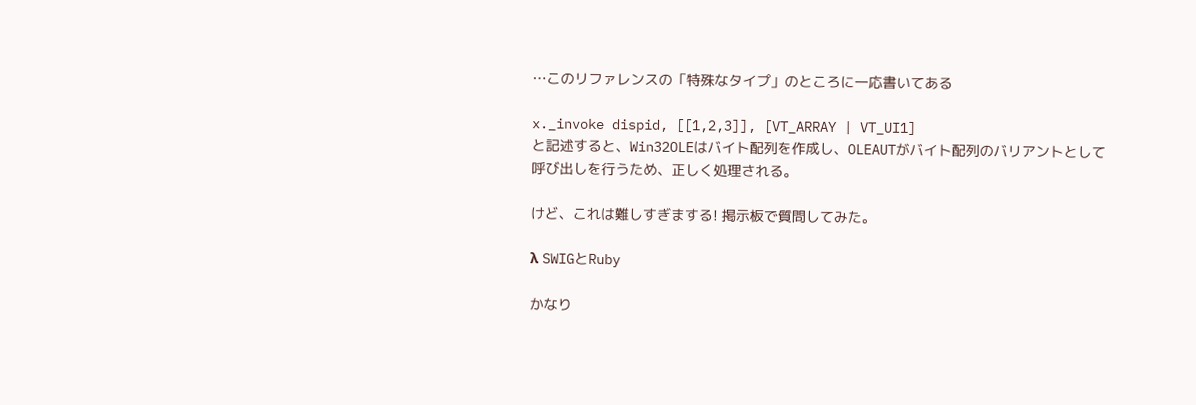…このリファレンスの「特殊なタイプ」のところに一応書いてある

x._invoke dispid, [[1,2,3]], [VT_ARRAY | VT_UI1]
と記述すると、Win32OLEはバイト配列を作成し、OLEAUTがバイト配列のバリアントとして呼び出しを行うため、正しく処理される。

けど、これは難しすぎまする! 掲示板で質問してみた。

λ SWIGとRuby

かなり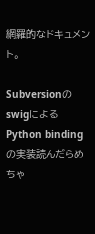網羅的なドキュメント。

SubversionのswigによるPython bindingの実装読んだらめちゃ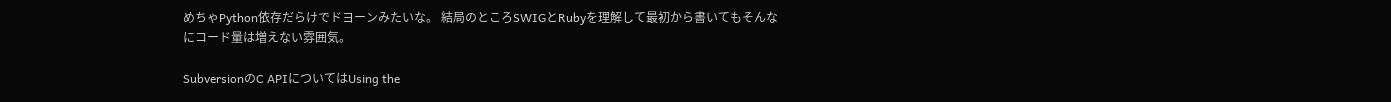めちゃPython依存だらけでドヨーンみたいな。 結局のところSWIGとRubyを理解して最初から書いてもそんなにコード量は増えない雰囲気。

SubversionのC APIについてはUsing the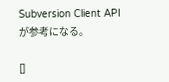Subversion Client API が参考になる。

[]